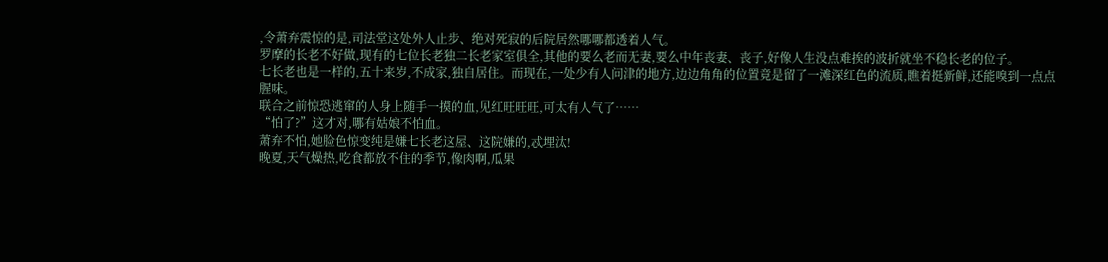,令萧弃震惊的是,司法堂这处外人止步、绝对死寂的后院居然哪哪都透着人气。
罗摩的长老不好做,现有的七位长老独二长老家室俱全,其他的要么老而无妻,要么中年丧妻、丧子,好像人生没点难挨的波折就坐不稳长老的位子。
七长老也是一样的,五十来岁,不成家,独自居住。而现在,一处少有人问津的地方,边边角角的位置竟是留了一滩深红色的流质,瞧着挺新鲜,还能嗅到一点点腥味。
联合之前惊恐逃窜的人身上随手一摸的血,见红旺旺旺,可太有人气了……
“怕了?”这才对,哪有姑娘不怕血。
萧弃不怕,她脸色惊变纯是嫌七长老这屋、这院嫌的,忒埋汰!
晚夏,天气燥热,吃食都放不住的季节,像肉啊,瓜果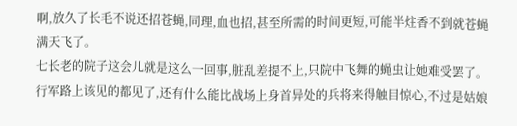啊,放久了长毛不说还招苍蝇,同理,血也招,甚至所需的时间更短,可能半炷香不到就苍蝇满天飞了。
七长老的院子这会儿就是这么一回事,脏乱差提不上,只院中飞舞的蝇虫让她难受罢了。
行军路上该见的都见了,还有什么能比战场上身首异处的兵将来得触目惊心,不过是姑娘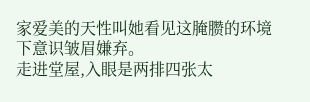家爱美的天性叫她看见这腌臜的环境下意识皱眉嫌弃。
走进堂屋,入眼是两排四张太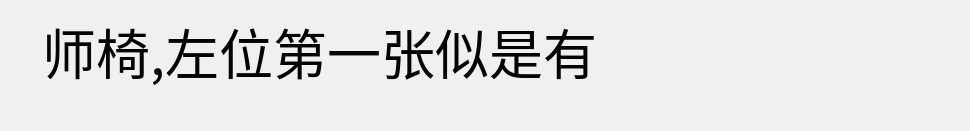师椅,左位第一张似是有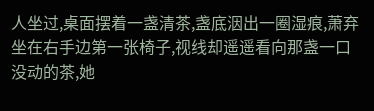人坐过,桌面摆着一盏清茶,盏底洇出一圈湿痕,萧弃坐在右手边第一张椅子,视线却遥遥看向那盏一口没动的茶,她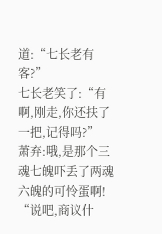道:“七长老有客?”
七长老笑了:“有啊,刚走,你还扶了一把,记得吗?”
萧弃:哦,是那个三魂七魄吓丢了两魂六魄的可怜蛋啊!
“说吧,商议什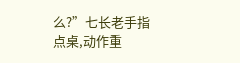么?”七长老手指点桌,动作重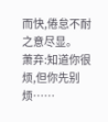而快,倦怠不耐之意尽显。
萧弃:知道你很烦,但你先别烦……